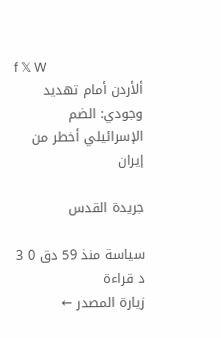f 𝕏 W
ألأردن أمام تهديد وجودي: الضم الإسرائيلي أخطر من إيران

جريدة القدس

سياسة منذ 59 دق 0 3 د قراءة
زيارة المصدر ←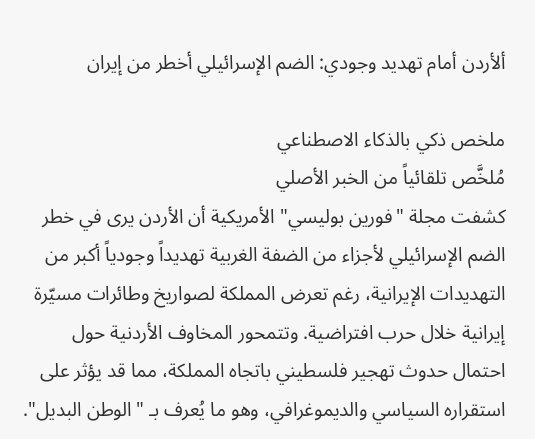ألأردن أمام تهديد وجودي: الضم الإسرائيلي أخطر من إيران

ملخص ذكي بالذكاء الاصطناعي
مُلخَّص تلقائياً من الخبر الأصلي
كشفت مجلة "فورين بوليسي" الأمريكية أن الأردن يرى في خطر الضم الإسرائيلي لأجزاء من الضفة الغربية تهديداً وجودياً أكبر من التهديدات الإيرانية، رغم تعرض المملكة لصواريخ وطائرات مسيّرة إيرانية خلال حرب افتراضية. وتتمحور المخاوف الأردنية حول احتمال حدوث تهجير فلسطيني باتجاه المملكة، مما قد يؤثر على استقراره السياسي والديموغرافي، وهو ما يُعرف بـ "الوطن البديل".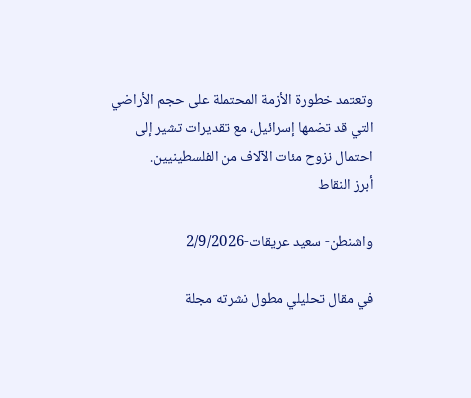وتعتمد خطورة الأزمة المحتملة على حجم الأراضي التي قد تضمها إسرائيل، مع تقديرات تشير إلى احتمال نزوح مئات الآلاف من الفلسطينيين.
أبرز النقاط

واشنطن- سعيد عريقات-2/9/2026

في مقال تحليلي مطول نشرته مجلة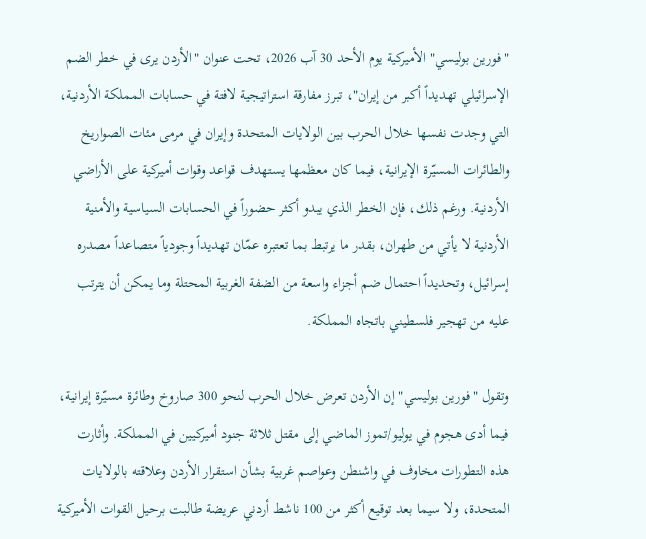"فورين بوليسي" الأميركية يوم الأحد 30 آب 2026، تحت عنوان "الأردن يرى في خطر الضم الإسرائيلي تهديداً أكبر من إيران"، تبرز مفارقة استراتيجية لافتة في حسابات المملكة الأردنية، التي وجدت نفسها خلال الحرب بين الولايات المتحدة وإيران في مرمى مئات الصواريخ والطائرات المسيّرة الإيرانية، فيما كان معظمها يستهدف قواعد وقوات أميركية على الأراضي الأردنية. ورغم ذلك، فإن الخطر الذي يبدو أكثر حضوراً في الحسابات السياسية والأمنية الأردنية لا يأتي من طهران، بقدر ما يرتبط بما تعتبره عمّان تهديداً وجودياً متصاعداً مصدره إسرائيل، وتحديداً احتمال ضم أجزاء واسعة من الضفة الغربية المحتلة وما يمكن أن يترتب عليه من تهجير فلسطيني باتجاه المملكة.

وتقول "فورين بوليسي" إن الأردن تعرض خلال الحرب لنحو 300 صاروخ وطائرة مسيّرة إيرانية، فيما أدى هجوم في يوليو/تموز الماضي إلى مقتل ثلاثة جنود أميركيين في المملكة. وأثارت هذه التطورات مخاوف في واشنطن وعواصم غربية بشأن استقرار الأردن وعلاقته بالولايات المتحدة، ولا سيما بعد توقيع أكثر من 100 ناشط أردني عريضة طالبت برحيل القوات الأميركية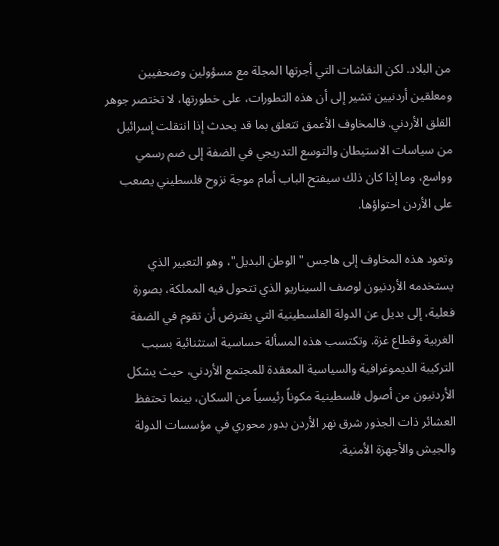من البلاد. لكن النقاشات التي أجرتها المجلة مع مسؤولين وصحفيين ومعلقين أردنيين تشير إلى أن هذه التطورات، على خطورتها، لا تختصر جوهر القلق الأردني. فالمخاوف الأعمق تتعلق بما قد يحدث إذا انتقلت إسرائيل من سياسات الاستيطان والتوسع التدريجي في الضفة إلى ضم رسمي وواسع، وما إذا كان ذلك سيفتح الباب أمام موجة نزوح فلسطيني يصعب على الأردن احتواؤها.

وتعود هذه المخاوف إلى هاجس "الوطن البديل"، وهو التعبير الذي يستخدمه الأردنيون لوصف السيناريو الذي تتحول فيه المملكة، بصورة فعلية، إلى بديل عن الدولة الفلسطينية التي يفترض أن تقوم في الضفة الغربية وقطاع غزة. وتكتسب هذه المسألة حساسية استثنائية بسبب التركيبة الديموغرافية والسياسية المعقدة للمجتمع الأردني، حيث يشكل الأردنيون من أصول فلسطينية مكوناً رئيسياً من السكان، بينما تحتفظ العشائر ذات الجذور شرق نهر الأردن بدور محوري في مؤسسات الدولة والجيش والأجهزة الأمنية.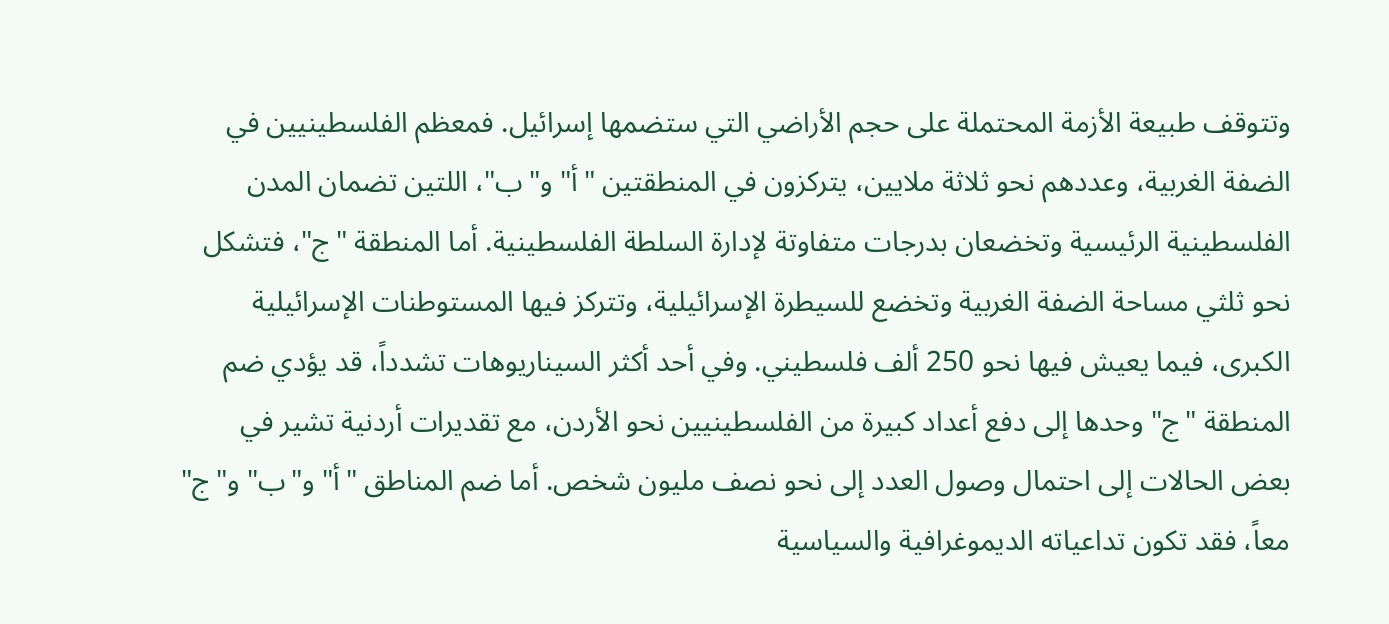وتتوقف طبيعة الأزمة المحتملة على حجم الأراضي التي ستضمها إسرائيل. فمعظم الفلسطينيين في الضفة الغربية، وعددهم نحو ثلاثة ملايين، يتركزون في المنطقتين "أ" و"ب"، اللتين تضمان المدن الفلسطينية الرئيسية وتخضعان بدرجات متفاوتة لإدارة السلطة الفلسطينية. أما المنطقة "ج"، فتشكل نحو ثلثي مساحة الضفة الغربية وتخضع للسيطرة الإسرائيلية، وتتركز فيها المستوطنات الإسرائيلية الكبرى، فيما يعيش فيها نحو 250 ألف فلسطيني. وفي أحد أكثر السيناريوهات تشدداً، قد يؤدي ضم المنطقة "ج" وحدها إلى دفع أعداد كبيرة من الفلسطينيين نحو الأردن، مع تقديرات أردنية تشير في بعض الحالات إلى احتمال وصول العدد إلى نحو نصف مليون شخص. أما ضم المناطق "أ" و"ب" و"ج" معاً، فقد تكون تداعياته الديموغرافية والسياسية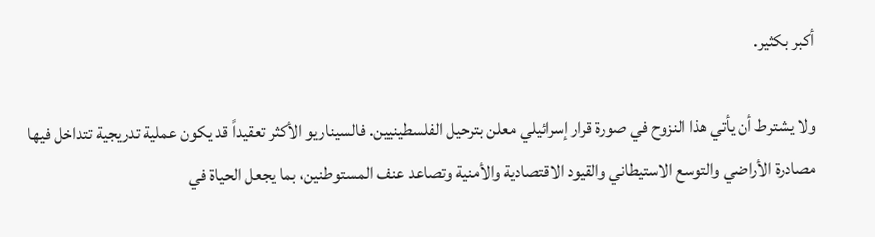أكبر بكثير.

ولا يشترط أن يأتي هذا النزوح في صورة قرار إسرائيلي معلن بترحيل الفلسطينيين. فالسيناريو الأكثر تعقيداً قد يكون عملية تدريجية تتداخل فيها مصادرة الأراضي والتوسع الاستيطاني والقيود الاقتصادية والأمنية وتصاعد عنف المستوطنين، بما يجعل الحياة في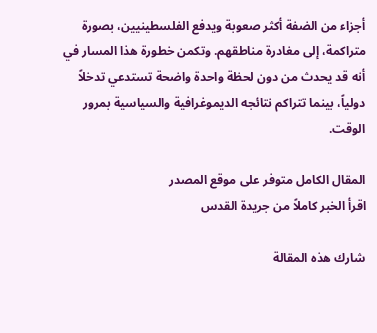أجزاء من الضفة أكثر صعوبة ويدفع الفلسطينيين، بصورة متراكمة، إلى مغادرة مناطقهم. وتكمن خطورة هذا المسار في أنه قد يحدث من دون لحظة واحدة واضحة تستدعي تدخلاً دولياً، بينما تتراكم نتائجه الديموغرافية والسياسية بمرور الوقت.

المقال الكامل متوفر على موقع المصدر
اقرأ الخبر كاملاً من جريدة القدس

شارك هذه المقالة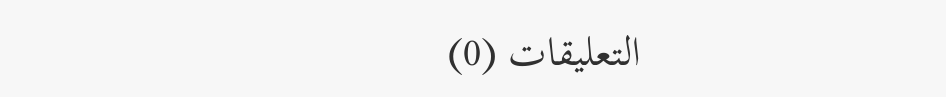التعليقات (0)